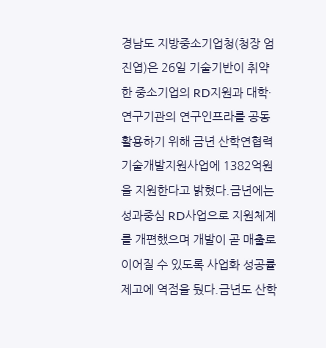경남도 지방중소기업청(청장 엄진엽)은 26일 기술기반이 취약한 중소기업의 RD지원과 대학·연구기관의 연구인프라를 공동 활용하기 위해 금년 산학연협력 기술개발지원사업에 1382억원을 지원한다고 밝혔다.금년에는 성과중심 RD사업으로 지원체계를 개편했으며 개발이 곧 매출로 이어질 수 있도록 사업화 성공률 제고에 역점을 뒀다.금년도 산학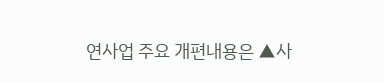연사업 주요 개편내용은 ▲사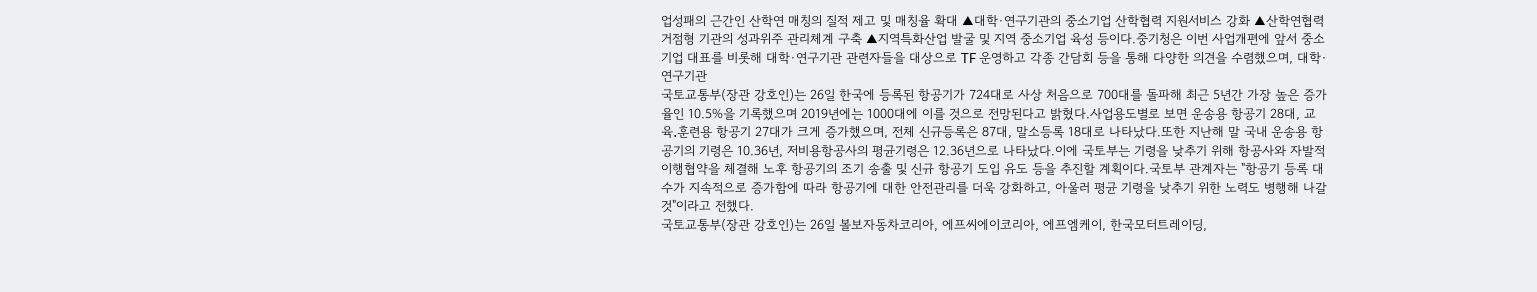업성패의 근간인 산학연 매칭의 질적 제고 및 매칭율 확대 ▲대학·연구기관의 중소기업 산학협력 지원서비스 강화 ▲산학연협력 거점형 기관의 성과위주 관리체계 구축 ▲지역특화산업 발굴 및 지역 중소기업 육성 등이다.중기청은 이번 사업개편에 앞서 중소기업 대표를 비롯해 대학·연구기관 관련자들을 대상으로 TF 운영하고 각종 간담회 등을 통해 다양한 의견을 수렴했으며, 대학·연구기관
국토교통부(장관 강호인)는 26일 한국에 등록된 항공기가 724대로 사상 처음으로 700대를 돌파해 최근 5년간 가장 높은 증가율인 10.5%을 기록했으며 2019년에는 1000대에 이를 것으로 전망된다고 밝혔다.사업용도별로 보면 운송용 항공기 28대, 교육․훈련용 항공기 27대가 크게 증가했으며, 전체 신규등록은 87대, 말소등록 18대로 나타났다.또한 지난해 말 국내 운송용 항공기의 기령은 10.36년, 저비용항공사의 평균기령은 12.36년으로 나타났다.이에 국토부는 기령을 낮추기 위해 항공사와 자발적 이행협약을 체결해 노후 항공기의 조기 송출 및 신규 항공기 도입 유도 등을 추진할 계획이다.국토부 관계자는 "항공기 등록 대수가 지속적으로 증가함에 따라 항공기에 대한 안전관리를 더욱 강화하고, 아울러 평균 기령을 낮추기 위한 노력도 병행해 나갈 것"이라고 전했다.
국토교통부(장관 강호인)는 26일 볼보자동차코리아, 에프씨에이코리아, 에프엠케이, 한국모터트레이딩,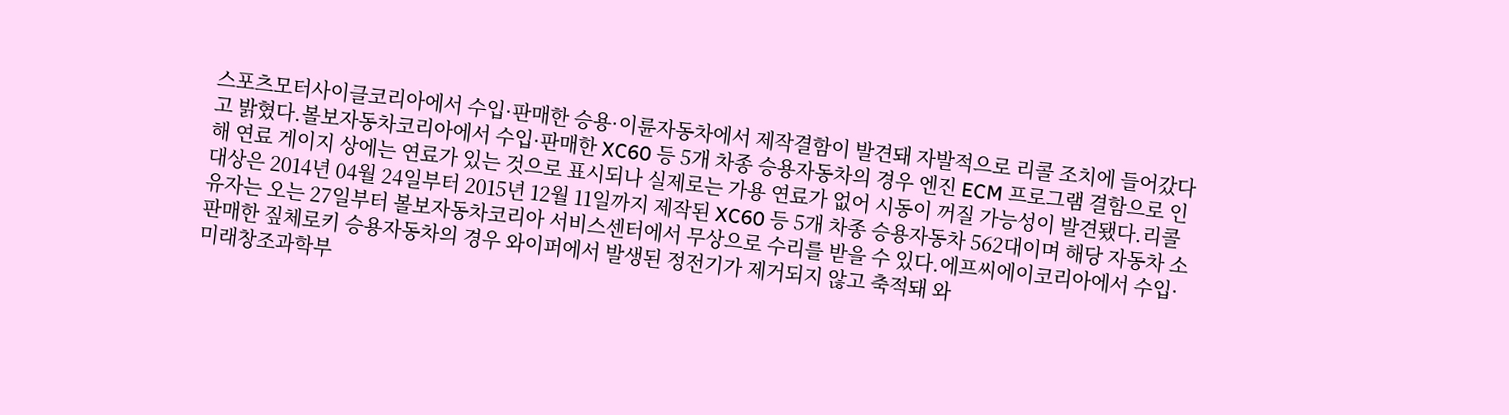스포츠모터사이클코리아에서 수입·판매한 승용·이륜자동차에서 제작결함이 발견돼 자발적으로 리콜 조치에 들어갔다고 밝혔다.볼보자동차코리아에서 수입·판매한 XC60 등 5개 차종 승용자동차의 경우 엔진 ECM 프로그램 결함으로 인해 연료 게이지 상에는 연료가 있는 것으로 표시되나 실제로는 가용 연료가 없어 시동이 꺼질 가능성이 발견됐다.리콜대상은 2014년 04월 24일부터 2015년 12월 11일까지 제작된 XC60 등 5개 차종 승용자동차 562대이며 해당 자동차 소유자는 오는 27일부터 볼보자동차코리아 서비스센터에서 무상으로 수리를 받을 수 있다.에프씨에이코리아에서 수입·판매한 짚체로키 승용자동차의 경우 와이퍼에서 발생된 정전기가 제거되지 않고 축적돼 와
미래창조과학부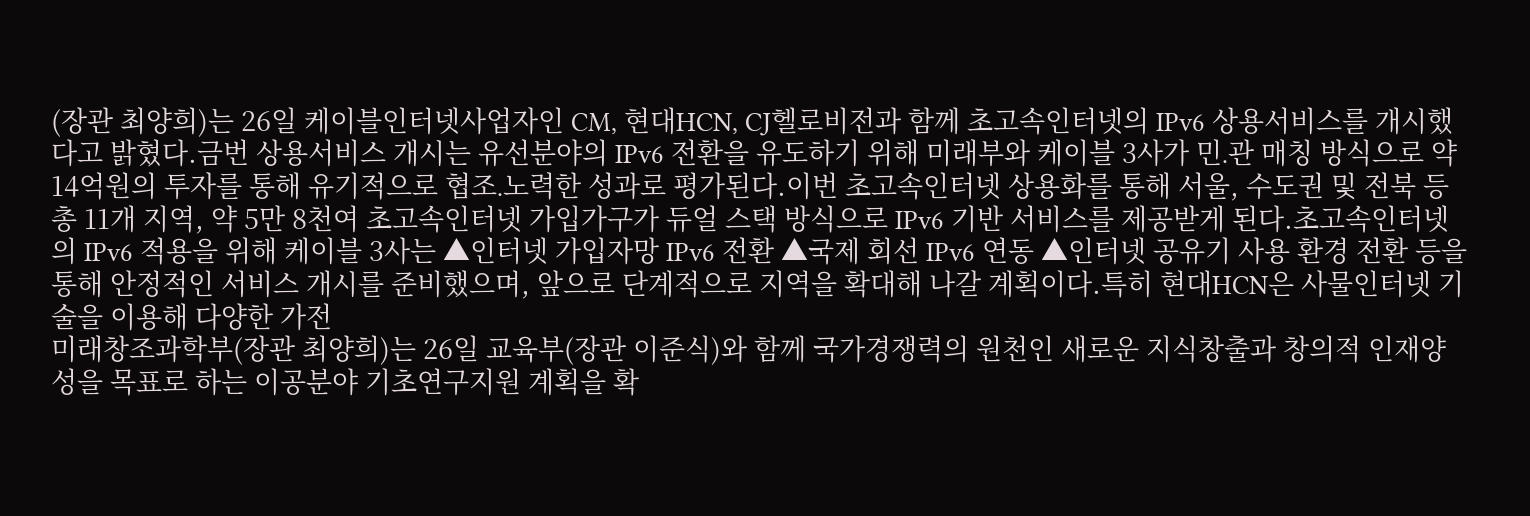(장관 최양희)는 26일 케이블인터넷사업자인 CM, 현대HCN, CJ헬로비전과 함께 초고속인터넷의 IPv6 상용서비스를 개시했다고 밝혔다.금번 상용서비스 개시는 유선분야의 IPv6 전환을 유도하기 위해 미래부와 케이블 3사가 민․관 매칭 방식으로 약 14억원의 투자를 통해 유기적으로 협조․노력한 성과로 평가된다.이번 초고속인터넷 상용화를 통해 서울, 수도권 및 전북 등 총 11개 지역, 약 5만 8천여 초고속인터넷 가입가구가 듀얼 스택 방식으로 IPv6 기반 서비스를 제공받게 된다.초고속인터넷의 IPv6 적용을 위해 케이블 3사는 ▲인터넷 가입자망 IPv6 전환 ▲국제 회선 IPv6 연동 ▲인터넷 공유기 사용 환경 전환 등을 통해 안정적인 서비스 개시를 준비했으며, 앞으로 단계적으로 지역을 확대해 나갈 계획이다.특히 현대HCN은 사물인터넷 기술을 이용해 다양한 가전
미래창조과학부(장관 최양희)는 26일 교육부(장관 이준식)와 함께 국가경쟁력의 원천인 새로운 지식창출과 창의적 인재양성을 목표로 하는 이공분야 기초연구지원 계획을 확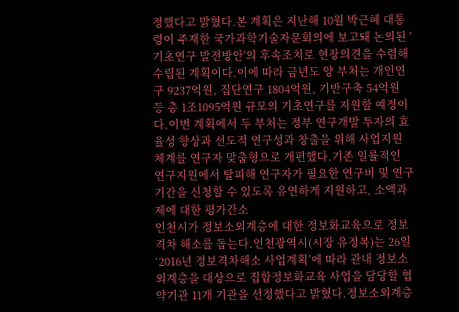정했다고 밝혔다.본 계획은 지난해 10월 박근혜 대통령이 주재한 국가과학기술자문회의에 보고돼 논의된 '기초연구 발전방안'의 후속조치로 현장의견을 수렴해 수립된 계획이다.이에 따라 금년도 양 부처는 개인연구 9237억원, 집단연구 1804억원, 기반구축 54억원 등 총 1조1095억원 규모의 기초연구를 지원할 예정이다.이번 계획에서 두 부처는 정부 연구개발 투자의 효율성 향상과 선도적 연구성과 창출을 위해 사업지원 체계를 연구자 맞춤형으로 개편했다.기존 일률적인 연구지원에서 탈피해 연구자가 필요한 연구비 및 연구기간을 신청할 수 있도록 유연하게 지원하고, 소액과제에 대한 평가간소
인천시가 정보소외계층에 대한 정보화교육으로 정보격차 해소를 돕는다.인천광역시(시장 유정복)는 26일 ‘2016년 정보격차해소 사업계획’에 따라 관내 정보소외계층을 대상으로 집합정보화교육 사업을 담당할 협약기관 11개 기관을 선정했다고 밝혔다.정보소외계층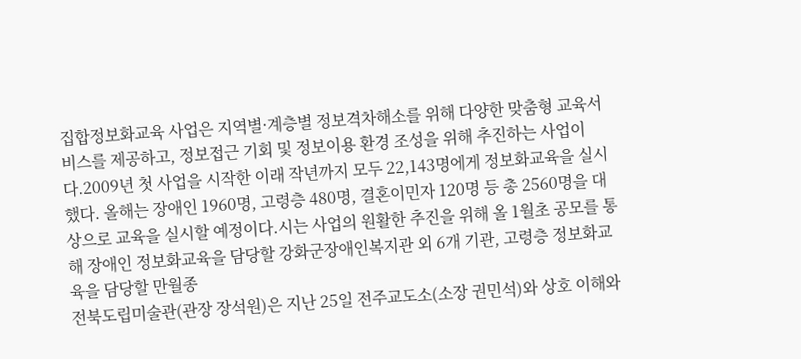집합정보화교육 사업은 지역별·계층별 정보격차해소를 위해 다양한 맞춤형 교육서비스를 제공하고, 정보접근 기회 및 정보이용 환경 조성을 위해 추진하는 사업이다.2009년 첫 사업을 시작한 이래 작년까지 모두 22,143명에게 정보화교육을 실시했다. 올해는 장애인 1960명, 고령층 480명, 결혼이민자 120명 등 총 2560명을 대상으로 교육을 실시할 예정이다.시는 사업의 원활한 추진을 위해 올 1월초 공모를 통해 장애인 정보화교육을 담당할 강화군장애인복지관 외 6개 기관, 고령층 정보화교육을 담당할 만월종
전북도립미술관(관장 장석원)은 지난 25일 전주교도소(소장 권민석)와 상호 이해와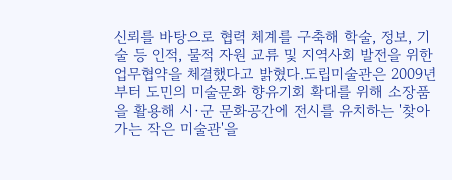신뢰를 바탕으로 협력 체계를 구축해 학술, 정보, 기술 등 인적, 물적 자원 교류 및 지역사회 발전을 위한 업무협약을 체결했다고 밝혔다.도립미술관은 2009년부터 도민의 미술문화 향유기회 확대를 위해 소장품을 활용해 시·군 문화공간에 전시를 유치하는 '찾아가는 작은 미술관'을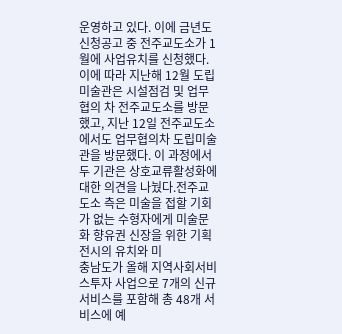운영하고 있다. 이에 금년도 신청공고 중 전주교도소가 1월에 사업유치를 신청했다.이에 따라 지난해 12월 도립미술관은 시설점검 및 업무협의 차 전주교도소를 방문했고, 지난 12일 전주교도소에서도 업무협의차 도립미술관을 방문했다. 이 과정에서 두 기관은 상호교류활성화에 대한 의견을 나눴다.전주교도소 측은 미술을 접할 기회가 없는 수형자에게 미술문화 향유권 신장을 위한 기획전시의 유치와 미
충남도가 올해 지역사회서비스투자 사업으로 7개의 신규 서비스를 포함해 총 48개 서비스에 예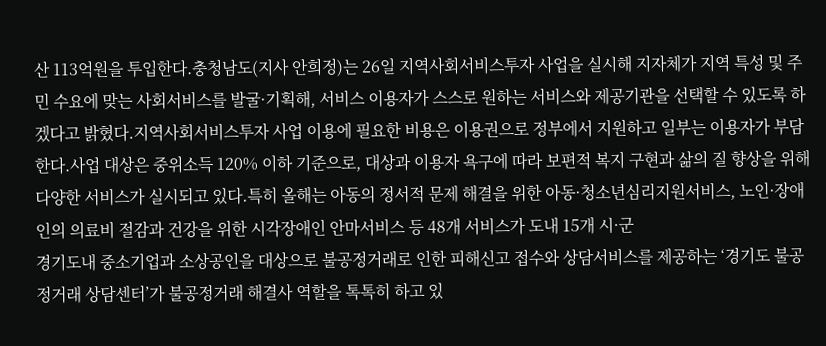산 113억원을 투입한다.충청남도(지사 안희정)는 26일 지역사회서비스투자 사업을 실시해 지자체가 지역 특성 및 주민 수요에 맞는 사회서비스를 발굴·기획해, 서비스 이용자가 스스로 원하는 서비스와 제공기관을 선택할 수 있도록 하겠다고 밝혔다.지역사회서비스투자 사업 이용에 필요한 비용은 이용권으로 정부에서 지원하고 일부는 이용자가 부담한다.사업 대상은 중위소득 120% 이하 기준으로, 대상과 이용자 욕구에 따라 보편적 복지 구현과 삶의 질 향상을 위해 다양한 서비스가 실시되고 있다.특히 올해는 아동의 정서적 문제 해결을 위한 아동·청소년심리지원서비스, 노인·장애인의 의료비 절감과 건강을 위한 시각장애인 안마서비스 등 48개 서비스가 도내 15개 시·군
경기도내 중소기업과 소상공인을 대상으로 불공정거래로 인한 피해신고 접수와 상담서비스를 제공하는 ‘경기도 불공정거래 상담센터’가 불공정거래 해결사 역할을 톡톡히 하고 있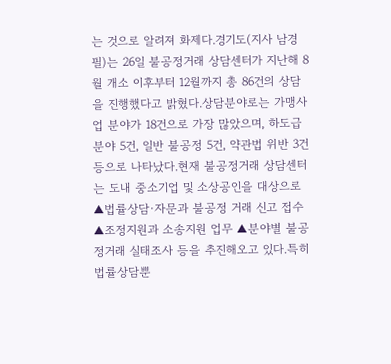는 것으로 알려져 화제다.경기도(지사 남경필)는 26일 불공정거래 상담센터가 지난해 8월 개소 이후부터 12월까지 총 86건의 상담을 진행했다고 밝혔다.상담분야로는 가맹사업 분야가 18건으로 가장 많았으며, 하도급 분야 5건, 일반 불공정 5건, 약관법 위반 3건 등으로 나타났다.현재 불공정거래 상담센터는 도내 중소기업 및 소상공인을 대상으로 ▲법률상담·자문과 불공정 거래 신고 접수 ▲조정지원과 소송지원 업무 ▲분야별 불공정거래 실태조사 등을 추진해오고 있다.특히 법률상담뿐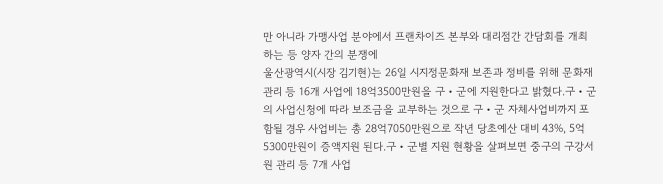만 아니라 가맹사업 분야에서 프랜차이즈 본부와 대리점간 간담회를 개최하는 등 양자 간의 분쟁에
울산광역시(시장 김기현)는 26일 시지정문화재 보존과 정비를 위해 문화재관리 등 16개 사업에 18억3500만원을 구‧군에 지원한다고 밝혔다.구‧군의 사업신청에 따라 보조금을 교부하는 것으로 구‧군 자체사업비까지 포함될 경우 사업비는 총 28억7050만원으로 작년 당초예산 대비 43%, 5억5300만원이 증액지원 된다.구‧군별 지원 현황을 살펴보면 중구의 구강서원 관리 등 7개 사업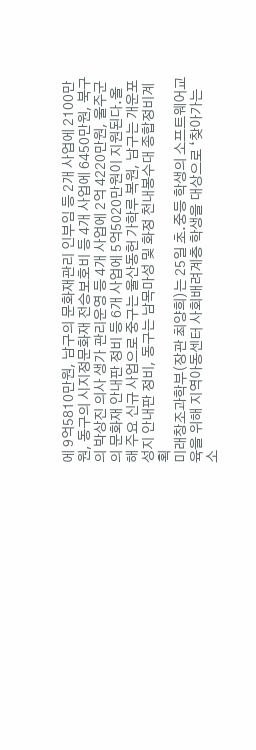에 9억5810만원, 남구의 문화재관리 인부임 등 2개 사업에 2100만원, 동구의 시지정문화재 전승보호비 등 4개 사업에 6450만원, 북구의 박상진 의사 생가 관리운영 등 4개 사업에 2억 4220만원, 울주군의 문화재 안내판 정비 등 6개 사업에 5억5020만원이 지원된다.올해 주요 신규 사업으로 중구는 울산동헌 가학루 복원, 남구는 개운포성지 안내판 정비, 동구는 남목마성 및 화정 천내봉수대 종합정비계획
미래창조과학부(장관 최양희)는 25일 초.중등 학생의 소프트웨어교육을 위해 지역아동센터 사회배려계층 학생을 대상으로 ‘찾아가는 소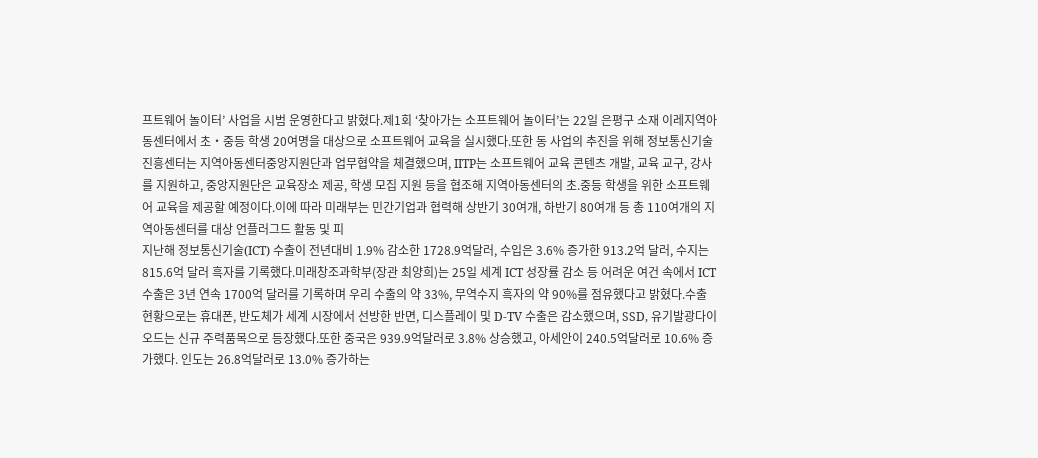프트웨어 놀이터’ 사업을 시범 운영한다고 밝혔다.제1회 ‘찾아가는 소프트웨어 놀이터’는 22일 은평구 소재 이레지역아동센터에서 초‧중등 학생 20여명을 대상으로 소프트웨어 교육을 실시했다.또한 동 사업의 추진을 위해 정보통신기술진흥센터는 지역아동센터중앙지원단과 업무협약을 체결했으며, IITP는 소프트웨어 교육 콘텐츠 개발, 교육 교구, 강사를 지원하고, 중앙지원단은 교육장소 제공, 학생 모집 지원 등을 협조해 지역아동센터의 초.중등 학생을 위한 소프트웨어 교육을 제공할 예정이다.이에 따라 미래부는 민간기업과 협력해 상반기 30여개, 하반기 80여개 등 총 110여개의 지역아동센터를 대상 언플러그드 활동 및 피
지난해 정보통신기술(ICT) 수출이 전년대비 1.9% 감소한 1728.9억달러, 수입은 3.6% 증가한 913.2억 달러, 수지는 815.6억 달러 흑자를 기록했다.미래창조과학부(장관 최양희)는 25일 세계 ICT 성장률 감소 등 어려운 여건 속에서 ICT 수출은 3년 연속 1700억 달러를 기록하며 우리 수출의 약 33%, 무역수지 흑자의 약 90%를 점유했다고 밝혔다.수출 현황으로는 휴대폰, 반도체가 세계 시장에서 선방한 반면, 디스플레이 및 D-TV 수출은 감소했으며, SSD, 유기발광다이오드는 신규 주력품목으로 등장했다.또한 중국은 939.9억달러로 3.8% 상승했고, 아세안이 240.5억달러로 10.6% 증가했다. 인도는 26.8억달러로 13.0% 증가하는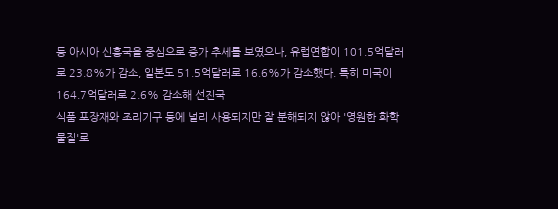등 아시아 신흥국을 중심으로 증가 추세를 보였으나, 유럽연합이 101.5억달러로 23.8%가 감소, 일본도 51.5억달러로 16.6%가 감소했다. 특히 미국이 164.7억달러로 2.6% 감소해 선진국
식품 포장재와 조리기구 등에 널리 사용되지만 잘 분해되지 않아 '영원한 화학물질'로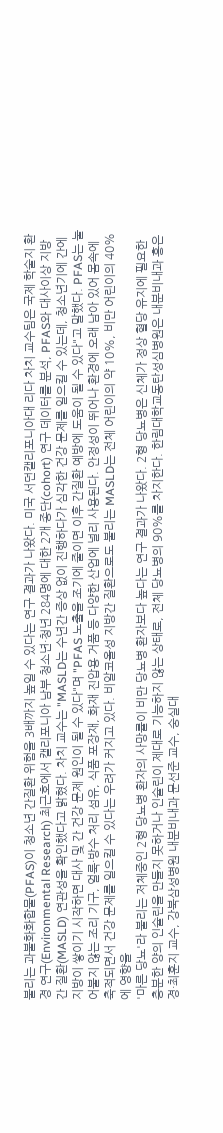불리는 과불화화합물(PFAS)이 청소년 간질환 위험을 3배까지 높일 수 있다는 연구 결과가 나왔다. 미국 서던캘리포니아대 리다 차치 교수팀은 국제 학술지 환경 연구(Environmental Research) 최근호에서 캘리포니아 남부 청소년·청년 284명에 대한 2개 종단(cohort) 연구 데이터를 분석, PFAS와 대사이상 지방간 질환(MASLD) 연관성을 확인했다고 밝혔다. 차치 교수는 "MASLD는 수년간 증상 없이 진행하다가 심각한 건강 문제를 일으킬 수 있는데, 청소년기에 간에 지방이 쌓이기 시작하면 대사 및 간 건강 문제 원인이 될 수 있다"며 "PFAS 노출을 조기에 줄이면 이후 간질환 예방에 도움이 될 수 있다"고 말했다. PFAS는 눌어붙지 않는 조리 기구, 얼룩·방수 처리 섬유, 식품 포장재, 화재 진압용 거품 등 다양한 산업에 널리 사용된다. 안정성이 뛰어나 환경에 오래 남아 있어 몸속에 축적되면서 건강 문제를 일으킬 수 있다는 우려가 커지고 있다. 비알코올성 지방간 질환으로도 불리는 MASLD는 전체 어린이의 약 10%, 비만 어린이의 40%에 영향을
'마른 당뇨'라 불리는 저체중인 2형 당뇨병 환자의 사망률이 비만 당뇨병 환자보다 높다는 연구 결과가 나왔다. 2형 당뇨병은 신체가 정상 혈당 유지에 필요한 충분한 양의 인슐린을 만들지 못하거나 인슐린이 제대로 기능하지 않는 상태로, 전체 당뇨병의 90%를 차지한다. 한림대학교동탄성심병원은 내분비내과 홍은경·최훈지 교수, 강북삼성병원 내분비내과 문선준 교수, 숭실대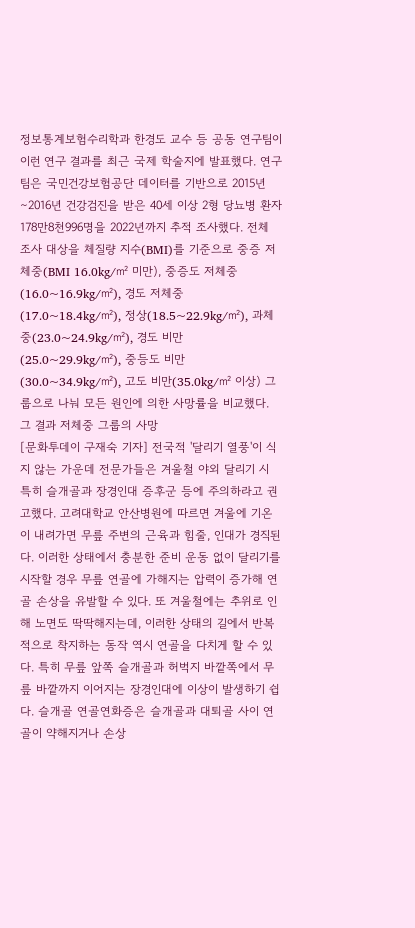정보통계보험수리학과 한경도 교수 등 공동 연구팀이 이런 연구 결과를 최근 국제 학술지에 발표했다. 연구팀은 국민건강보험공단 데이터를 기반으로 2015년∼2016년 건강검진을 받은 40세 이상 2형 당뇨병 환자 178만8천996명을 2022년까지 추적 조사했다. 전체 조사 대상을 체질량 지수(BMI)를 기준으로 중증 저체중(BMI 16.0kg/㎡ 미만), 중증도 저체중(16.0~16.9kg/㎡), 경도 저체중(17.0~18.4kg/㎡), 정상(18.5~22.9kg/㎡), 과체중(23.0~24.9kg/㎡), 경도 비만(25.0~29.9kg/㎡), 중등도 비만(30.0~34.9kg/㎡), 고도 비만(35.0kg/㎡ 이상) 그룹으로 나눠 모든 원인에 의한 사망률을 비교했다. 그 결과 저체중 그룹의 사망
[문화투데이 구재숙 기자] 전국적 '달리기 열풍'이 식지 않는 가운데 전문가들은 겨울철 야외 달리기 시 특히 슬개골과 장경인대 증후군 등에 주의하라고 권고했다. 고려대학교 안산병원에 따르면 겨울에 기온이 내려가면 무릎 주변의 근육과 힘줄, 인대가 경직된다. 이러한 상태에서 충분한 준비 운동 없이 달리기를 시작할 경우 무릎 연골에 가해지는 압력이 증가해 연골 손상을 유발할 수 있다. 또 겨울철에는 추위로 인해 노면도 딱딱해지는데, 이러한 상태의 길에서 반복적으로 착지하는 동작 역시 연골을 다치게 할 수 있다. 특히 무릎 앞쪽 슬개골과 허벅지 바깥쪽에서 무릎 바깥까지 이어지는 장경인대에 이상이 발생하기 쉽다. 슬개골 연골연화증은 슬개골과 대퇴골 사이 연골이 약해지거나 손상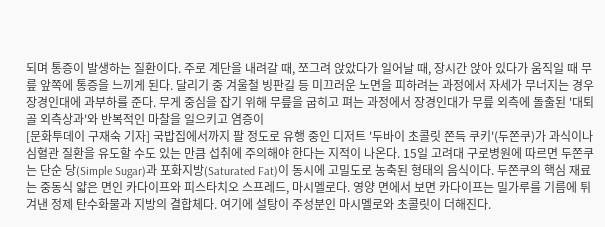되며 통증이 발생하는 질환이다. 주로 계단을 내려갈 때, 쪼그려 앉았다가 일어날 때, 장시간 앉아 있다가 움직일 때 무릎 앞쪽에 통증을 느끼게 된다. 달리기 중 겨울철 빙판길 등 미끄러운 노면을 피하려는 과정에서 자세가 무너지는 경우 장경인대에 과부하를 준다. 무게 중심을 잡기 위해 무릎을 굽히고 펴는 과정에서 장경인대가 무릎 외측에 돌출된 '대퇴골 외측상과'와 반복적인 마찰을 일으키고 염증이
[문화투데이 구재숙 기자] 국밥집에서까지 팔 정도로 유행 중인 디저트 '두바이 초콜릿 쫀득 쿠키'(두쫀쿠)가 과식이나 심혈관 질환을 유도할 수도 있는 만큼 섭취에 주의해야 한다는 지적이 나온다. 15일 고려대 구로병원에 따르면 두쫀쿠는 단순 당(Simple Sugar)과 포화지방(Saturated Fat)이 동시에 고밀도로 농축된 형태의 음식이다. 두쫀쿠의 핵심 재료는 중동식 얇은 면인 카다이프와 피스타치오 스프레드, 마시멜로다. 영양 면에서 보면 카다이프는 밀가루를 기름에 튀겨낸 정제 탄수화물과 지방의 결합체다. 여기에 설탕이 주성분인 마시멜로와 초콜릿이 더해진다.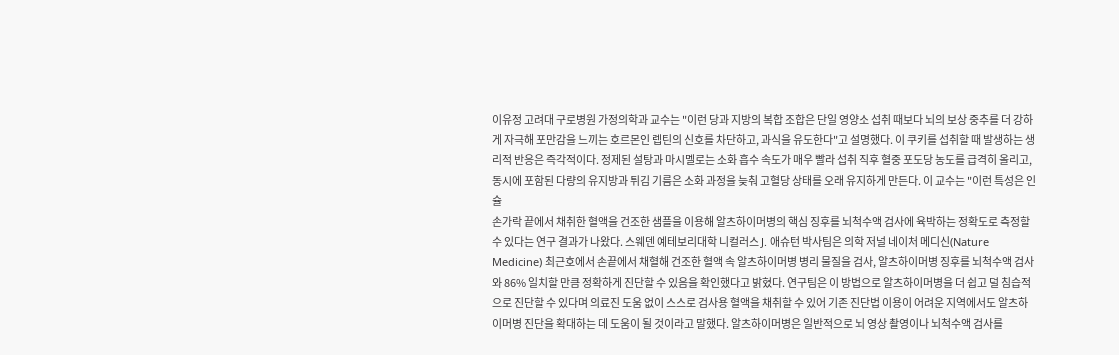이유정 고려대 구로병원 가정의학과 교수는 "이런 당과 지방의 복합 조합은 단일 영양소 섭취 때보다 뇌의 보상 중추를 더 강하게 자극해 포만감을 느끼는 호르몬인 렙틴의 신호를 차단하고, 과식을 유도한다"고 설명했다. 이 쿠키를 섭취할 때 발생하는 생리적 반응은 즉각적이다. 정제된 설탕과 마시멜로는 소화 흡수 속도가 매우 빨라 섭취 직후 혈중 포도당 농도를 급격히 올리고, 동시에 포함된 다량의 유지방과 튀김 기름은 소화 과정을 늦춰 고혈당 상태를 오래 유지하게 만든다. 이 교수는 "이런 특성은 인슐
손가락 끝에서 채취한 혈액을 건조한 샘플을 이용해 알츠하이머병의 핵심 징후를 뇌척수액 검사에 육박하는 정확도로 측정할 수 있다는 연구 결과가 나왔다. 스웨덴 예테보리대학 니컬러스 J. 애슈턴 박사팀은 의학 저널 네이처 메디신(Nature Medicine) 최근호에서 손끝에서 채혈해 건조한 혈액 속 알츠하이머병 병리 물질을 검사, 알츠하이머병 징후를 뇌척수액 검사와 86% 일치할 만큼 정확하게 진단할 수 있음을 확인했다고 밝혔다. 연구팀은 이 방법으로 알츠하이머병을 더 쉽고 덜 침습적으로 진단할 수 있다며 의료진 도움 없이 스스로 검사용 혈액을 채취할 수 있어 기존 진단법 이용이 어려운 지역에서도 알츠하이머병 진단을 확대하는 데 도움이 될 것이라고 말했다. 알츠하이머병은 일반적으로 뇌 영상 촬영이나 뇌척수액 검사를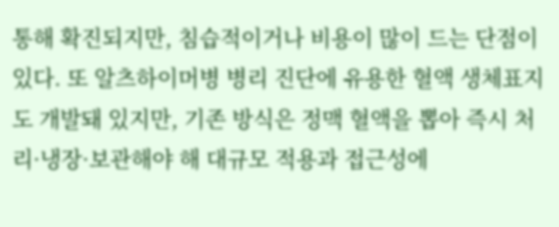통해 확진되지만, 침습적이거나 비용이 많이 드는 단점이 있다. 또 알츠하이머병 병리 진단에 유용한 혈액 생체표지도 개발돼 있지만, 기존 방식은 정맥 혈액을 뽑아 즉시 처리·냉장·보관해야 해 대규모 적용과 접근성에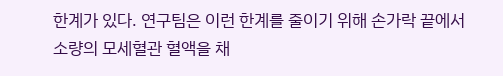한계가 있다. 연구팀은 이런 한계를 줄이기 위해 손가락 끝에서 소량의 모세혈관 혈액을 채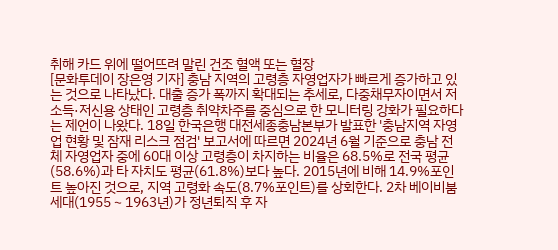취해 카드 위에 떨어뜨려 말린 건조 혈액 또는 혈장
[문화투데이 장은영 기자] 충남 지역의 고령층 자영업자가 빠르게 증가하고 있는 것으로 나타났다. 대출 증가 폭까지 확대되는 추세로, 다중채무자이면서 저소득·저신용 상태인 고령층 취약차주를 중심으로 한 모니터링 강화가 필요하다는 제언이 나왔다. 18일 한국은행 대전세종충남본부가 발표한 '충남지역 자영업 현황 및 잠재 리스크 점검' 보고서에 따르면 2024년 6월 기준으로 충남 전체 자영업자 중에 60대 이상 고령층이 차지하는 비율은 68.5%로 전국 평균(58.6%)과 타 자치도 평균(61.8%)보다 높다. 2015년에 비해 14.9%포인트 높아진 것으로, 지역 고령화 속도(8.7%포인트)를 상회한다. 2차 베이비붐 세대(1955∼1963년)가 정년퇴직 후 자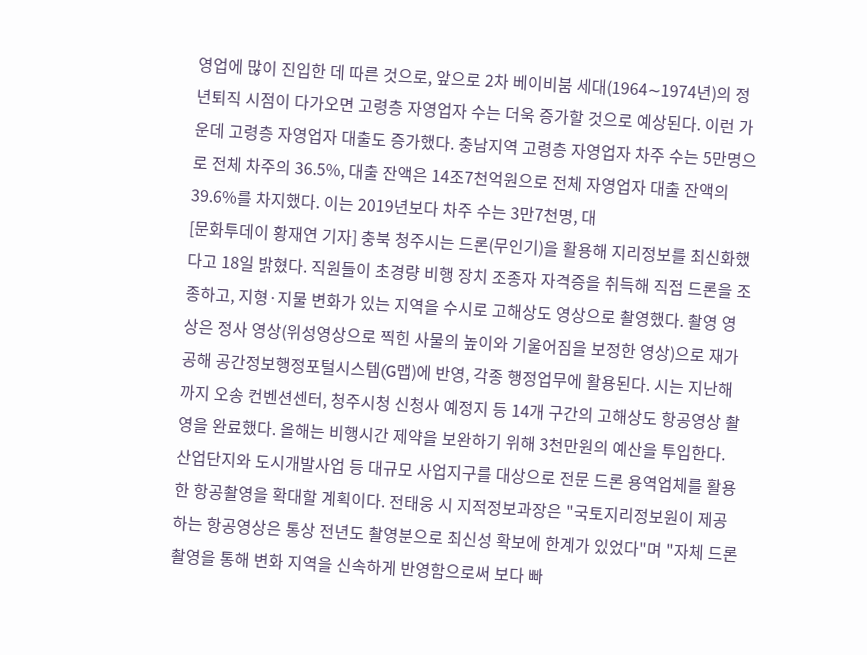영업에 많이 진입한 데 따른 것으로, 앞으로 2차 베이비붐 세대(1964∼1974년)의 정년퇴직 시점이 다가오면 고령층 자영업자 수는 더욱 증가할 것으로 예상된다. 이런 가운데 고령층 자영업자 대출도 증가했다. 충남지역 고령층 자영업자 차주 수는 5만명으로 전체 차주의 36.5%, 대출 잔액은 14조7천억원으로 전체 자영업자 대출 잔액의 39.6%를 차지했다. 이는 2019년보다 차주 수는 3만7천명, 대
[문화투데이 황재연 기자] 충북 청주시는 드론(무인기)을 활용해 지리정보를 최신화했다고 18일 밝혔다. 직원들이 초경량 비행 장치 조종자 자격증을 취득해 직접 드론을 조종하고, 지형·지물 변화가 있는 지역을 수시로 고해상도 영상으로 촬영했다. 촬영 영상은 정사 영상(위성영상으로 찍힌 사물의 높이와 기울어짐을 보정한 영상)으로 재가공해 공간정보행정포털시스템(G맵)에 반영, 각종 행정업무에 활용된다. 시는 지난해까지 오송 컨벤션센터, 청주시청 신청사 예정지 등 14개 구간의 고해상도 항공영상 촬영을 완료했다. 올해는 비행시간 제약을 보완하기 위해 3천만원의 예산을 투입한다. 산업단지와 도시개발사업 등 대규모 사업지구를 대상으로 전문 드론 용역업체를 활용한 항공촬영을 확대할 계획이다. 전태웅 시 지적정보과장은 "국토지리정보원이 제공하는 항공영상은 통상 전년도 촬영분으로 최신성 확보에 한계가 있었다"며 "자체 드론 촬영을 통해 변화 지역을 신속하게 반영함으로써 보다 빠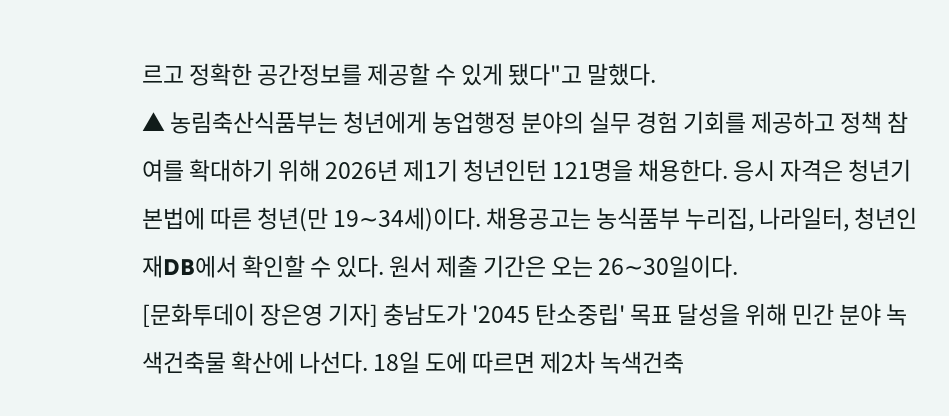르고 정확한 공간정보를 제공할 수 있게 됐다"고 말했다.
▲ 농림축산식품부는 청년에게 농업행정 분야의 실무 경험 기회를 제공하고 정책 참여를 확대하기 위해 2026년 제1기 청년인턴 121명을 채용한다. 응시 자격은 청년기본법에 따른 청년(만 19∼34세)이다. 채용공고는 농식품부 누리집, 나라일터, 청년인재DB에서 확인할 수 있다. 원서 제출 기간은 오는 26∼30일이다.
[문화투데이 장은영 기자] 충남도가 '2045 탄소중립' 목표 달성을 위해 민간 분야 녹색건축물 확산에 나선다. 18일 도에 따르면 제2차 녹색건축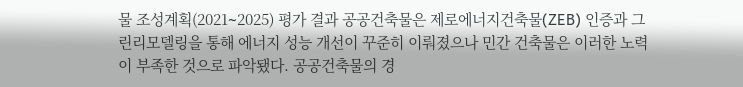물 조성계획(2021∼2025) 평가 결과 공공건축물은 제로에너지건축물(ZEB) 인증과 그린리모델링을 통해 에너지 성능 개선이 꾸준히 이뤄졌으나 민간 건축물은 이러한 노력이 부족한 것으로 파악됐다. 공공건축물의 경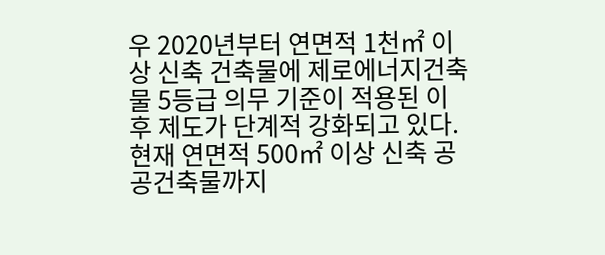우 2020년부터 연면적 1천㎡ 이상 신축 건축물에 제로에너지건축물 5등급 의무 기준이 적용된 이후 제도가 단계적 강화되고 있다. 현재 연면적 500㎡ 이상 신축 공공건축물까지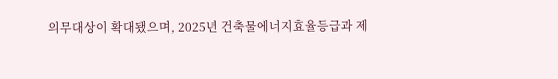의무대상이 확대됐으며, 2025년 건축물에너지효율등급과 제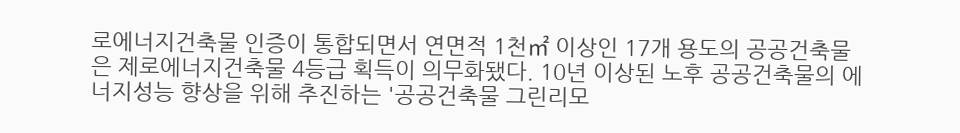로에너지건축물 인증이 통합되면서 연면적 1천㎡ 이상인 17개 용도의 공공건축물은 제로에너지건축물 4등급 획득이 의무화됐다. 10년 이상된 노후 공공건축물의 에너지성능 향상을 위해 추진하는 '공공건축물 그린리모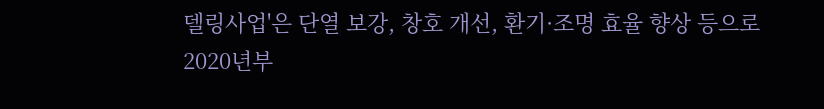델링사업'은 단열 보강, 창호 개선, 환기·조명 효율 향상 등으로 2020년부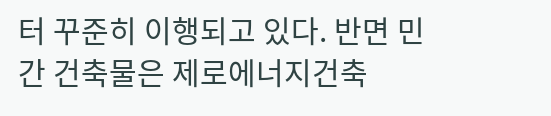터 꾸준히 이행되고 있다. 반면 민간 건축물은 제로에너지건축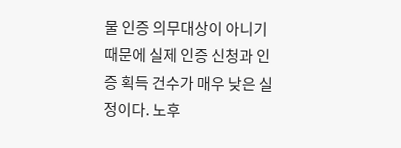물 인증 의무대상이 아니기 때문에 실제 인증 신청과 인증 획득 건수가 매우 낮은 실정이다. 노후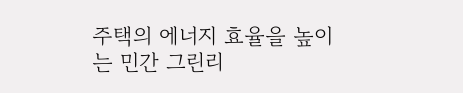주택의 에너지 효율을 높이는 민간 그린리